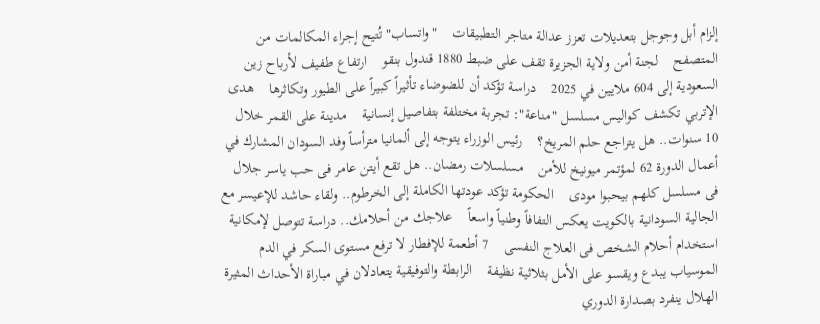إلزام أبل وجوجل بتعديلات تعزز عدالة متاجر التطبيقات    "واتساب" تُتيح إجراء المكالمات من المتصفح    لجنة أمن ولاية الجزيرة تقف على ضبط 1880 قندول بنقو    ارتفاع طفيف لأرباح زين السعودية إلى 604 ملايين في 2025    دراسة تؤكد أن للضوضاء تأثيراً كبيراً على الطيور وتكاثرها    هدى الإتربي تكشف كواليس مسلسل "مناعة": تجربة مختلفة بتفاصيل إنسانية    مدينة على القمر خلال 10 سنوات.. هل يتراجع حلم المريخ؟    رئيس الوزراء يتوجه إلى ألمانيا مترأساً وفد السودان المشارك في أعمال الدورة 62 لمؤتمر ميونيخ للأمن    مسلسلات رمضان.. هل تقع أيتن عامر فى حب ياسر جلال فى مسلسل كلهم بيحبوا مودى    الحكومة تؤكد عودتها الكاملة إلى الخرطوم.. ولقاء حاشد للإعيسر مع الجالية السودانية بالكويت يعكس التفافاً وطنياً واسعاً    علاجك من أحلامك.. دراسة تتوصل لإمكانية استخدام أحلام الشخص فى العلاج النفسى    7 أطعمة للإفطار لا ترفع مستوى السكر في الدم    الموسياب يبدع ويقسو على الأمل بثلاثية نظيفة    الرابطة والتوفيقية يتعادلان في مباراة الأحداث المثيرة    الهلال ينفرد بصدارة الدوري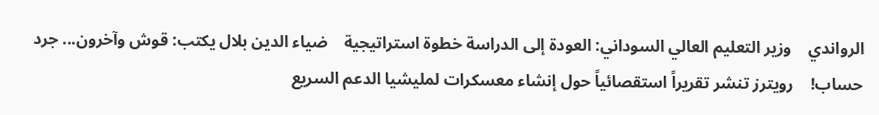الرواندي    وزير التعليم العالي السوداني: العودة إلى الدراسة خطوة استراتيجية    ضياء الدين بلال يكتب: قوش وآخرون... جرد حساب!    رويترز تنشر تقريراً استقصائياً حول إنشاء معسكرات لمليشيا الدعم السريع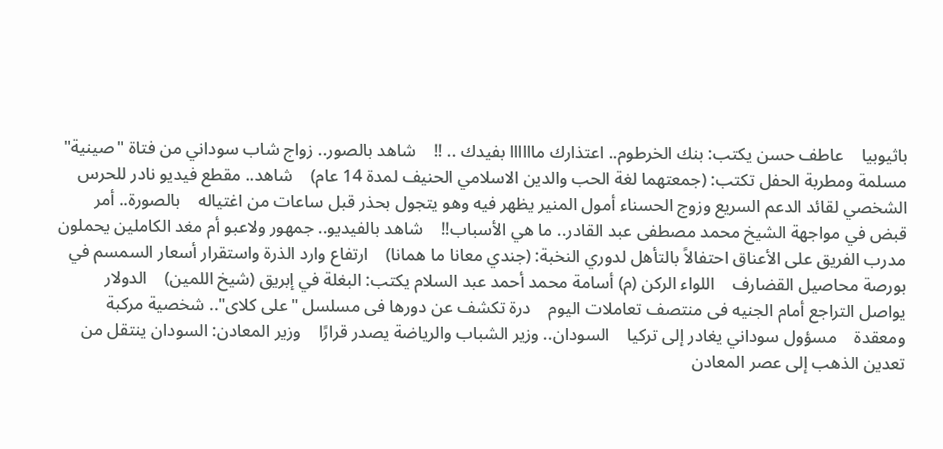باثيوبيا    عاطف حسن يكتب: بنك الخرطوم.. اعتذارك ماااااا بفيدك .. !!    شاهد بالصور.. زواج شاب سوداني من فتاة "صينية" مسلمة ومطربة الحفل تكتب: (جمعتهما لغة الحب والدين الاسلامي الحنيف لمدة 14 عام)    شاهد.. مقطع فيديو نادر للحرس الشخصي لقائد الدعم السريع وزوج الحسناء أمول المنير يظهر فيه وهو يتجول بحذر قبل ساعات من اغتياله    بالصورة.. أمر قبض في مواجهة الشيخ محمد مصطفى عبد القادر.. ما هي الأسباب!!    شاهد بالفيديو.. جمهور ولاعبو أم مغد الكاملين يحملون مدرب الفريق على الأعناق احتفالاً بالتأهل لدوري النخبة: (جندي معانا ما همانا)    ارتفاع وارد الذرة واستقرار أسعار السمسم في بورصة محاصيل القضارف    اللواء الركن (م) أسامة محمد أحمد عبد السلام يكتب: البغلة في إبريق (شيخ اللمين)    الدولار يواصل التراجع أمام الجنيه فى منتصف تعاملات اليوم    درة تكشف عن دورها فى مسلسل "على كلاى".. شخصية مركبة ومعقدة    مسؤول سوداني يغادر إلى تركيا    السودان.. وزير الشباب والرياضة يصدر قرارًا    وزير المعادن: السودان ينتقل من تعدين الذهب إلى عصر المعادن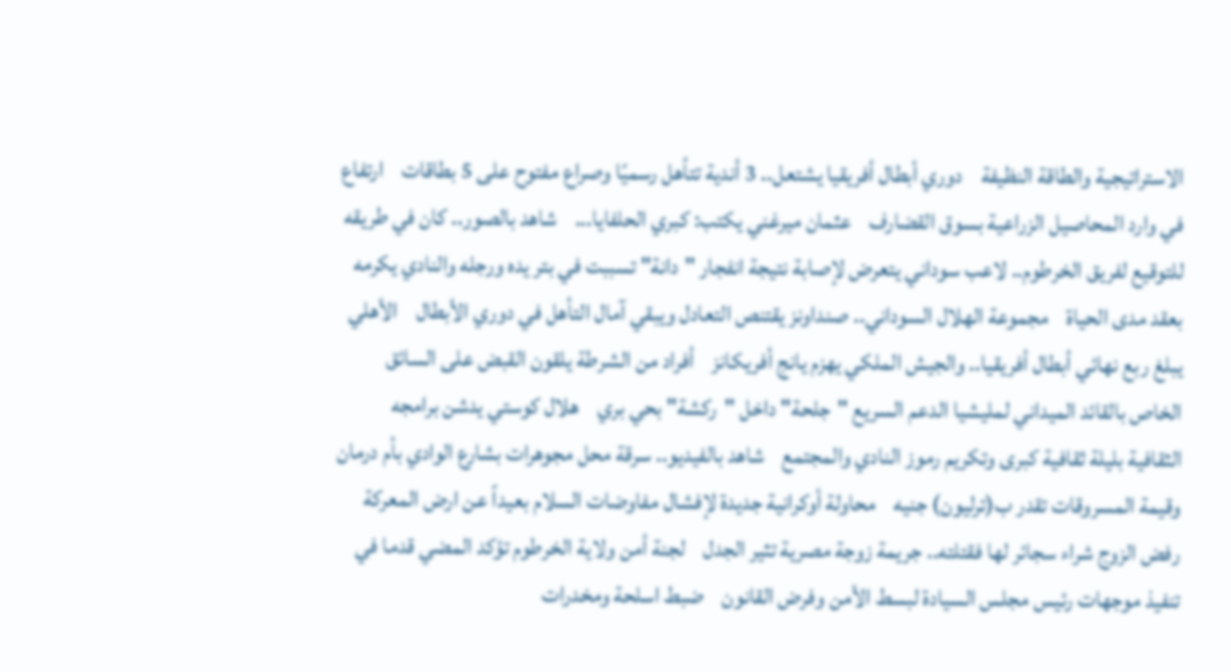الاستراتيجية والطاقة النظيفة    دوري أبطال أفريقيا يشتعل.. 3 أندية تتأهل رسميًا وصراع مفتوح على 5 بطاقات    ارتفاع في وارد المحاصيل الزراعية بسوق القضارف    عثمان ميرغني يكتب: كبري الحلفايا...    شاهد بالصور.. كان في طريقه للتوقيع لفريق الخرطوم.. لاعب سوداني يتعرض لإصابة نتيجة انفجار "دانة" تسببت في بتر يده ورجله والنادي يكرمه بعقد مدى الحياة    مجموعة الهلال السوداني.. صنداونز يقتنص التعادل ويبقي آمال التأهل في دوري الأبطال    الأهلي يبلغ ربع نهائي أبطال أفريقيا.. والجيش الملكي يهزم يانج أفريكانز    أفراد من الشرطة يلقون القبض على السائق الخاص بالقائد الميداني لمليشيا الدعم السريع "جلحة" داخل "ركشة" بحي بري    هلال كوستي يدشن برامجه الثقافية بليلة ثقافية كبرى وتكريم رموز النادي والمجتمع    شاهد بالفيديو.. سرقة محل مجوهرات بشارع الوادي بأم درمان وقيمة المسروقات تقدر ب(ترليون) جنيه    محاولة أوكرانية جديدة لإفشال مفاوضات السلام بعيداً عن ارض المعركة    رفض الزوج شراء سجائر لها فقتلته.. جريمة زوجة مصرية تثير الجدل    لجنة أمن ولاية الخرطوم تؤكد المضي قدما في تنفيذ موجهات رئيس مجلس السيادة لبسط الأمن وفرض القانون    ضبط اسلحة ومخدرات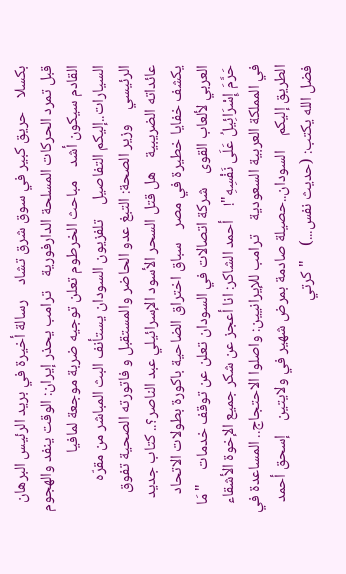بكسلا    حريق كبير في سوق شرق تشاد    رسالة أخيرة في بريد الرئيس البرهان قبل تمرد الحركات المسلحة الدارفورية    ترامب يحذر إيران: الوقت ينفد والهجوم القادم سيكون أشد    مباحث الخرطوم تعلن توجيه ضربة موجعة لمافيا السيارات..إليكم التفاصيل    تلفزيون السودان يستأنف البث المباشر من مقرّه الرئيسي    وزير الصحة: التبغ عدو الحاضر والمستقبل و فاتورته الصحية تفوق عائداته الضريبية    هل قتل السحر الأسود الإسرائيلي عبد الناصر؟.. كتاب جديد يكشف خفايا خطيرة في مصر    سباق اختراق الضاحية باكورة بطولات الاتحاد العربي لألعاب القوى    شركة اتصالات في السودان تعلن عن توقف خدمات    "مَا حَرَّمَ إِسْرَائِيلُ عَلَى نَفْسِهِ"!    أحمد الشاكر: انا أعجز عن شكر جميع الإخوة الأشقاء في المملكة العربية السعودية    ترامب للإيرانيين: واصلوا الاحتجاج.. المساعدة في الطريق إليكم    السودان..حصيلة صادمة بمرض شهير في ولايتين    إسحق أحمد فضل الله يكتب: (حديث نفس...)    "كرتي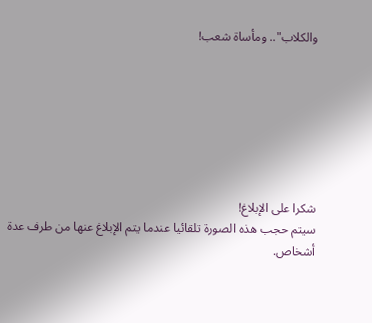والكلاب".. ومأساة شعب!







شكرا على الإبلاغ!
سيتم حجب هذه الصورة تلقائيا عندما يتم الإبلاغ عنها من طرف عدة أشخاص.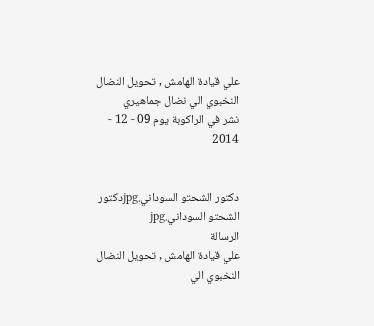علي قيادة الهامش , تحويل النضال النخبوي الي نضال جماهيري
نشر في الراكوبة يوم 09 - 12 - 2014


دكتور الشحتو السوداني.jpgدكتور الشحتو السوداني.jpg
الرسالة
علي قيادة الهامش , تحويل النضال النخبوي الي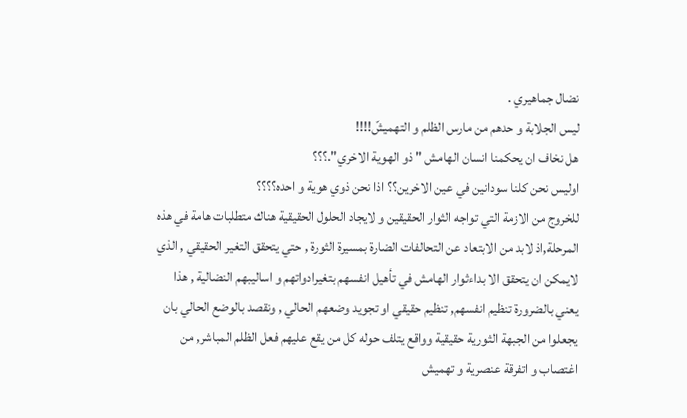نضال جماهيري .
ليس الجلابة و حدهم من مارس الظلم و التهميشّ!!!!
هل نخاف ان يحكمنا انسان الهامش " ذو الهوية الاخري".؟؟؟
اوليس نحن كلنا سودانين في عين الاخرين؟؟ اذا نحن ذوي هوية و احده؟؟؟؟
للخروج من الازمة التي تواجه الثوار الحقيقين و لايجاد الحلول الحقيقية هناك متطلبات هامة في هذه المرحلة,اذ لابد من الابتعاد عن التحالفات الضارة بمسيرة الثورة , حتي يتحقق التغير الحقيقي , الذي لايمكن ان يتحقق الا بداءثوار الهامش في تأهيل انفسهم بتغيرادواتهم و اساليبهم النضالية , هذا يعني بالضرورة تنظيم انفسهم, تنظيم حقيقي او تجويد وضعهم الحالي , ونقصد بالوضع الحالي بان يجعلوا من الجبهة الثورية حقيقية وواقع يتلف حوله كل من يقع عليهم فعل الظلم المباشر, من اغتصاب و اتفرقة عنصرية و تهميش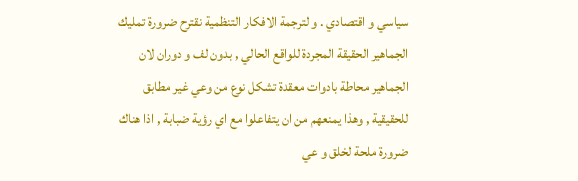سياسي و اقتصادي . و لترجمة الافكار التنظمية نقترح ضرورة تمليك الجماهير الحقيقة المجردة للواقع الحالي , بدون لف و دوران لان الجماهير محاطة بادوات معقدة تشكل نوع من وعي غير مطابق للحقيقية , وهذا يمنعهم من ان يتفاعلوا مع اي رؤية ضبابة , اذا هناك ضرورة ملحة لخلق و عي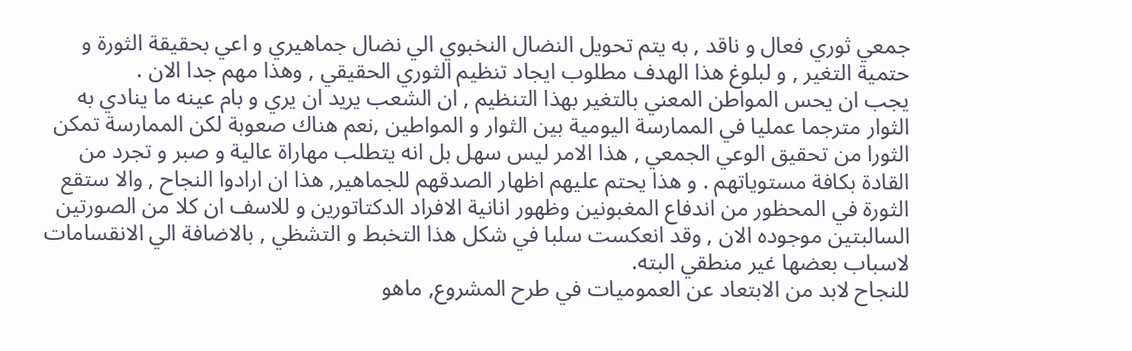جمعي ثوري فعال و ناقد , به يتم تحويل النضال النخبوي الي نضال جماهيري و اعي بحقيقة الثورة و حتمية التغير , و لبلوغ هذا الهدف مطلوب ايجاد تنظيم الثوري الحقيقي , وهذا مهم جدا الان .
يجب ان يحس المواطن المعني بالتغير بهذا التنظيم , ان الشعب يريد ان يري و بام عينه ما ينادي به الثوار مترجما عمليا في الممارسة اليومية بين الثوار و المواطين ,نعم هناك صعوبة لكن الممارسة تمكن الثورا من تحقيق الوعي الجمعي , هذا الامر ليس سهل بل انه يتطلب مهاراة عالية و صبر و تجرد من القادة بكافة مستوياتهم . و هذا يحتم عليهم اظهار الصدقهم للجماهير, هذا ان ارادوا النجاح , والا ستقع الثورة في المحظور من اندفاع المغبونين وظهور انانية الافراد الدكتاتورين و للاسف ان كلا من الصورتين السالبتين موجوده الان , وقد انعكست سلبا في شكل هذا التخبط و التشظي , بالاضافة الي الانقسامات لاسباب بعضها غير منطقي البته.
للنجاح لابد من الابتعاد عن العموميات في طرح المشروع, ماهو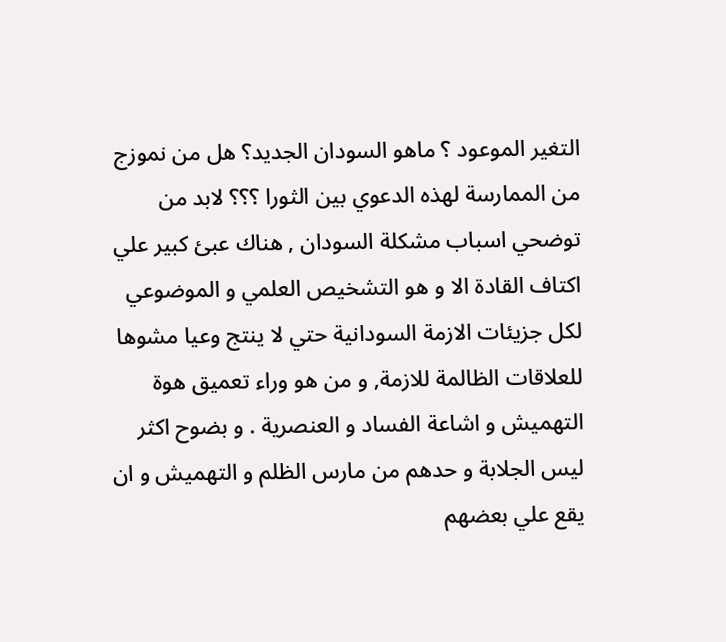التغير الموعود ؟ ماهو السودان الجديد؟ هل من نموزج من الممارسة لهذه الدعوي بين الثورا ؟؟؟ لابد من توضحي اسباب مشكلة السودان , هناك عبئ كبير علي اكتاف القادة الا و هو التشخيص العلمي و الموضوعي لكل جزيئات الازمة السودانية حتي لا ينتج وعيا مشوها للعلاقات الظالمة للازمة, و من هو وراء تعميق هوة التهميش و اشاعة الفساد و العنصرية . و بضوح اكثر ليس الجلابة و حدهم من مارس الظلم و التهميش و ان يقع علي بعضهم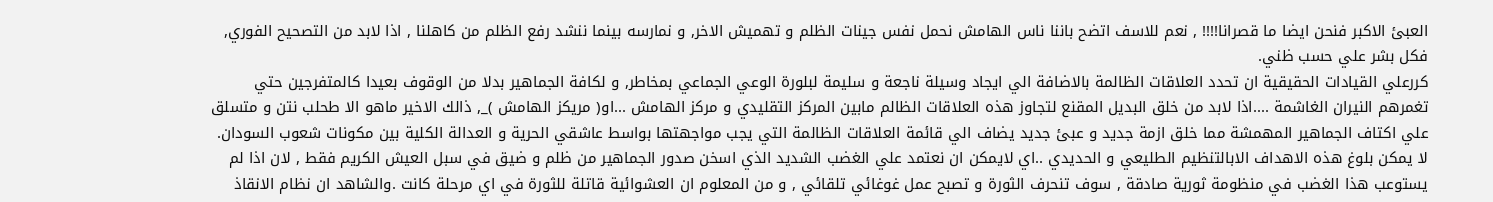العبئ الاكبر فنحن ايضا ما قصرانا!!!! , نعم للاسف اتضح باننا ناس الهامش نحمل نفس جينات الظلم و تهميش الاخر, و نمارسه بينما ننشد رفع الظلم من كاهلنا , اذا لابد من التصحيح الفوري, فكل بشر علي حسب ظني.
كررعلي القيادات الحقيقية ان تحدد العلاقات الظالمة بالاضافة الي ايجاد وسيلة ناجعة و سليمة لبلورة الوعي الجماعي بمخاطر, و لكافة الجماهير بدلا من الوقوف بعيدا كالمتفرجين حتي تغمرهم النيران الغاشمة ....اذا لابد من خلق البديل المقنع لتجاوز هذه العلاقات الظالم مابين المركز التقليدي و مركز الهامش ...او( مريكز الهامش )_, ذالك الاخير ماهو الا طحلب نتن و متسلق علي اكتاف الجماهير المهمشة مما خلق ازمة جديد و عبئ جديد يضاف الي قائمة العلاقات الظالمة التي يجب مواجهتها بواسط عاشقي الحرية و العدالة الكلية بين مكونات شعوب السودان.
لا يمكن بلوغ هذه الاهداف الابالتنظيم الطليعي و الحديدي ..اي لايمكن ان نعتمد علي الغضب الشديد الذي اسخن صدور الجماهير من ظلم و ضيق في سبل العيش الكريم فقط , لان اذا لم يستوعب هذا الغضب في منظومة ثورية صادقة , سوف تنحرف الثورة و تصبح عمل غوغائي تلقائي , و من المعلوم ان العشوائية قاتلة للثورة في اي مرحلة كانت .والشاهد ان نظام الانقاذ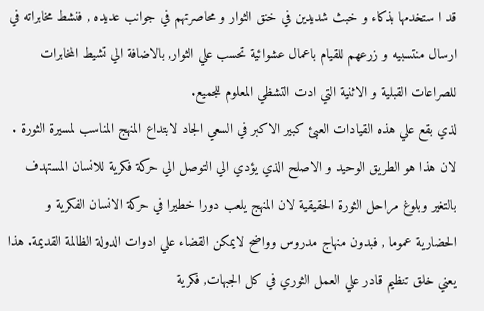قد ا ستخدمها بذكاء و خبث شديدين في خنق الثوار و محاصرتهم في جوانب عديده , فنشط مخابراته في ارسال منتسبيه و زرعهم للقيام باعمال عشوائية تحسب علي الثوار, بالاضافة الي تشيط المخابرات للصراعات القبلية و الاثنية التي ادت التشظي المعلوم للجميع.
لذي بقع علي هذه القيادات العبئ كبير الاكبر في السعي الجاد لابتداع المنهج المناسب لمسيرة الثورة . لان هذا هو الطريق الوحيد و الاصلح الذي يؤدي الي التوصل الي حركة فكرية للانسان المستهدف بالتغير وبلوغ مراحل الثورة الحقيقية لان المنهج يلعب دورا خطيرا في حركة الانسان الفكرية و الحضارية عموما , فبدون منهاج مدروس وواضح لايمكن القضاء علي ادوات الدولة الظالمة القديمة. هذا يعني خلق تنظيم قادر علي العمل الثوري في كل الجبهات, فكرية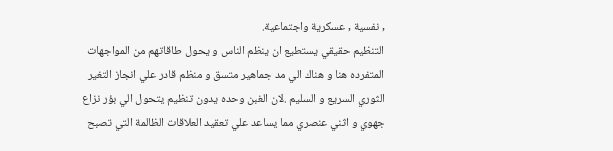, نفسية , عسكرية واجتماعية.
التنظيم حقيقي يستطيع ان ينظم الناس و يحول طاقاتهم من المواجهات المتفرده هنا و هناك الي مد جماهير متسق و منظم قادر علي انجاز التغير الثوري السريع و السليم .لان الغبن وحده يدون تنظيم يتحول الي بؤر نزاع جهوي و اثني عنصري مما يساعد علي تعقيد العلاقات الظالمة التي تصبح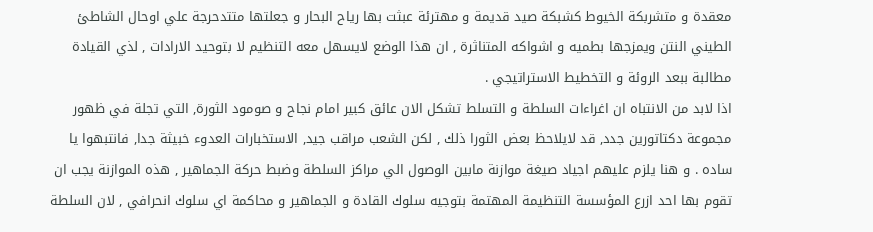معقدة و متشربكة الخيوط كشبكة صيد قديمة و مهترئة عبثت بها رياح البحار و جعلتها متتدحرجة علي اوحال الشاطئ الطيني النتن ويمزجها بطميه و اشواكه المتناثرة , ان هذا الوضع لايسهل معه التنظيم لا بتوحيد الارادات , لذي القيادة مطالبة ببعد الروئة و التخطيط الاستراتيجي .
اذا لابد من الانتباه ان اغراءات السلطة و التسلط تشكل الان عائق كبير امام نجاح و صومود الثورة, التي تجلة في ظهور مجموعة دكتاتورين جدد, قد لايلاحظ بعض الثورا ذلك , لكن الشعب مراقب جيد, الاستخبارات العدوء خبيثة جدا, فانتبهوا يا ساده . و هنا يلزم عليهم اجياد صيغة موازنة مابين الوصول الي مراكز السلطة وضبط حركة الجماهير , هذه الموازنة يجب ان تقوم بها احد ازرع المؤسسة التنظيمة المهتمة بتوجيه سلوك القادة و الجماهير و محاكمة اي سلوك انحرافي , لان السلطة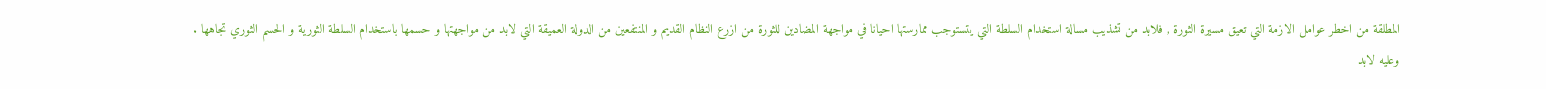المطلقة من اخطر عوامل الازمة التي تعيق مسيرة الثورة , فلابد من تشذيب مسالة استخدام السلطة التي يتستوجب ممارستها احيانا في مواجهة المضادين للثورة من ازرع النظام القديم و المنتفعين من الدولة العميقة التي لابد من مواجهتها و حسمها باستخدام السلطة الثورية و الحسم الثوري تجاهها .
وعليه لابد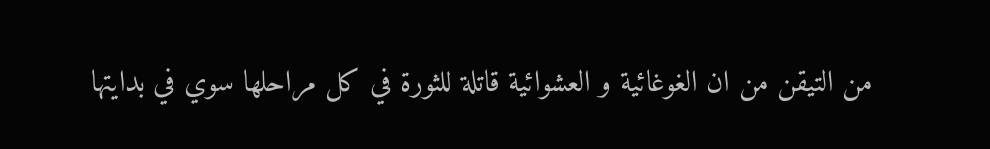من التيقن من ان الغوغائية و العشوائية قاتلة للثورة في كل مراحلها سوي في بدايتها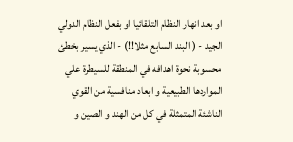او بعد انهار النظام التلقائيا او بفعل النظام الدولي الجيد - ( البند السابع مثلا!!) - الذي يسير بخطئ محسوبة نحوة اهدافه في المنطقة للسيطرة علي المواردها الطبيعية و ابعاد منافسية من القوي الناشئة المتمثلة في كل من الهند و الصين و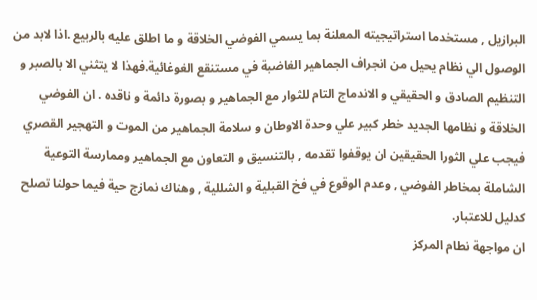البرازيل , مستخدما استراتيجيته المعلنة بما يسمي الفوضي الخلاقة و ما اطلق عليه بالربيع .اذا لابد من الوصول الي نظام يحيل من انجراف الجماهير الغاضبة في مستنقع الغوغائية.فهذا لا يتثني الا بالصبر و التنظيم الصادق و الحقيقي و الاندماج التام للثوار مع الجماهير و بصورة دائمة و ناقده . ان الفوضي الخلاقة و نظامها الجديد خطر كبير علي وحدة الاوطان و سلامة الجماهير من الموت و التهجير القصري فيجب علي الثورا الحقيقين ان يوقفوا تقدمه , بالتنسيق و التعاون مع الجماهير وممارسة التوعية الشاملة بمخاطر الفوضي , وعدم الوقوع في فخ القبلية و الشللية , وهناك نمازج حية فيما حولنا تصلح كدليل للاعتبار.
ان مواجهة نطام المركز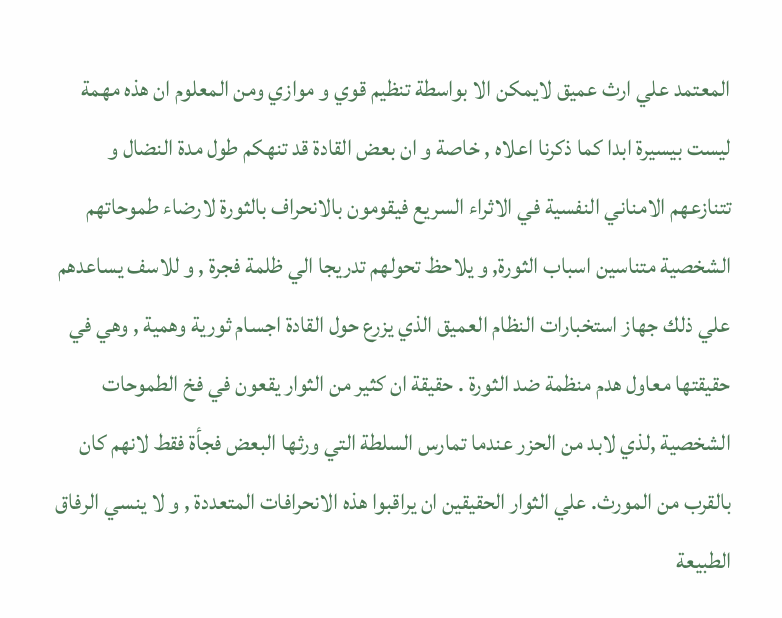المعتمد علي ارث عميق لايمكن الا بواسطة تنظيم قوي و موازي ومن المعلوم ان هذه مهمة ليست بيسيرة ابدا كما ذكرنا اعلاه , خاصة و ان بعض القادة قد تنهكم طول مدة النضال و تتنازعهم الامناني النفسية في الاثراء السريع فيقومون بالانحراف بالثورة لارضاء طموحاتهم الشخصية متناسين اسباب الثورة, و يلاحظ تحولهم تدريجا الي ظلمة فجرة , و للاسف يساعدهم علي ذلك جهاز استخبارات النظام العميق الذي يزرع حول القادة اجسام ثورية وهمية , وهي في حقيقتها معاول هدم منظمة ضد الثورة . حقيقة ان كثير من الثوار يقعون في فخ الطموحات الشخصية ,لذي لابد من الحزر عندما تمارس السلطة التي ورثها البعض فجأة فقط لانهم كان بالقرب من المورث. علي الثوار الحقيقين ان يراقبوا هذه الانحرافات المتعددة , و لا ينسي الرفاق الطبيعة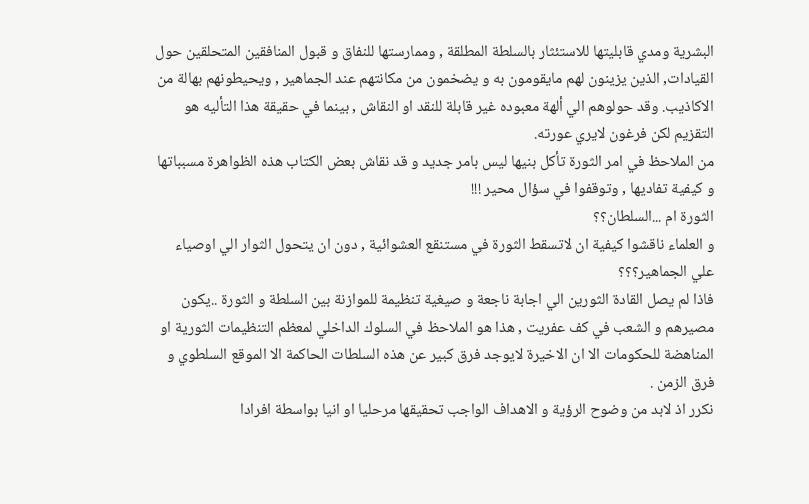البشرية ومدي قابليتها للاستئثار بالسلطة المطلقة , وممارستها للنفاق و قبول المنافقين المتحلقين حول القيادات, الذين يزينون لهم مايقومون به و يضخمون من مكانتهم عند الجماهير , ويحيطونهم بهالة من الاكاذيب. وقد حولوهم الي ألهة معبوده غير قابلة للنقد او النقاش , بينما في حقيقة هذا التأليه هو التقزيم لكن فرغون لايري عورته.
من الملاحظ في امر الثورة تأكل بنيها ليس بامر جديد و قد نقاش بعض الكتاب هذه الظواهرة مسبباتها و كيفية تفاديها , وتوقفوا في سؤال محير !!!
الثورة ام ...السلطان؟؟
و العلماء ناقشوا كيفية ان لاتسقط الثورة في مستنقع العشوائية , دون ان يتحول الثوار الي اوصياء علي الجماهير؟؟؟
فاذا لم يصل القادة الثورين الي اجابة ناجعة و صيغية تنظيمة للموازنة بين السلطة و الثورة ..يكون مصيرهم و الشعب في كف عفريت , هذا هو الملاحظ في السلوك الداخلي لمعظم التنظيمات الثورية او المناهضة للحكومات الا ان الاخيرة لايوجد فرق كبير عن هذه السلطات الحاكمة الا الموقع السلطوي و فرق الزمن .
نكرر اذ لابد من وضوح الرؤية و الاهداف الواجب تحقيقها مرحليا او انيا بواسطة افرادا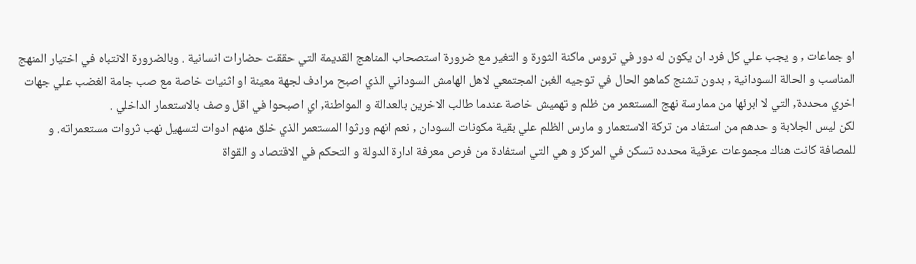او جماعات , و يجب علي كل فرد ان يكون له دور في تروس ماكنة الثورة و التغير مع ضرورة استصحاب المناهج القديمة التي حققت حضارات انسانية . وبالضرورة الانتباه في اختيار المنهج المناسب و الحالة السودانية , بدون تشنج كماهو الحال في توجيه الغبن المجتمعي لاهل الهامش السوداني الذي اصبح مرادف لجهة معينة او اثنيات خاصة مع صب جامة الغضب علي جهات اخري محددة, التي لا ابرئها من ممارسة نهج المستعمر من ظلم و تهميش خاصة عندما طالب الاخرين بالعدالة و المواطنة, اي اصبحوا في اقل وصف بالاستعمار الداخلي .
لكن ليس الجلابة و حدهم من استفاد من تركة الاستعمار و مارس الظلم علي بقية مكونات السودان , نعم انهم ورثوا المستعمر الذي خلق منهم ادوات لتسهيل نهب ثروات مستعمراته. و للمصافة كانت هناك مجموعات عرقية محدده تسكن في المركز و هي التي استفادة من فرص معرفة ادارة الدولة و التحكم في الاقتصاد و القواة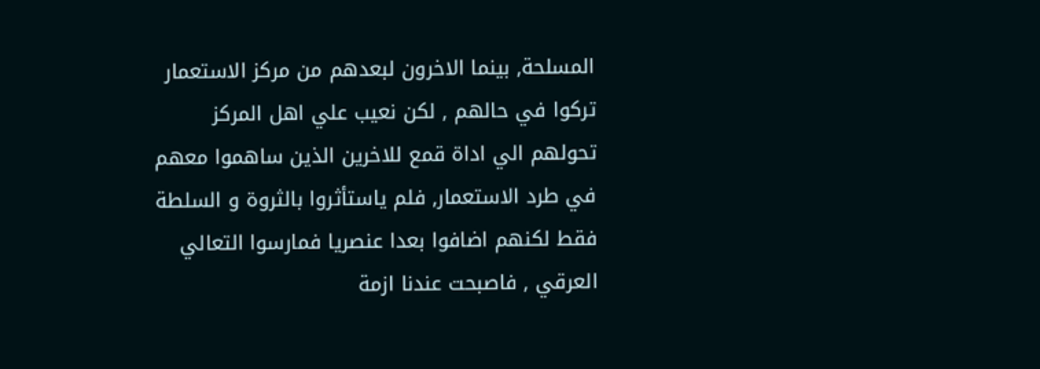المسلحة, بينما الاخرون لبعدهم من مركز الاستعمار تركوا في حالهم , لكن نعيب علي اهل المركز تحولهم الي اداة قمع للاخرين الذين ساهموا معهم في طرد الاستعمار, فلم ياستأثروا بالثروة و السلطة فقط لكنهم اضافوا بعدا عنصريا فمارسوا التعالي العرقي , فاصبحت عندنا ازمة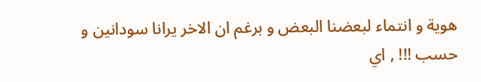هوية و انتماء لبعضنا البعض و برغم ان الاخر يرانا سودانين و حسب !!! , اي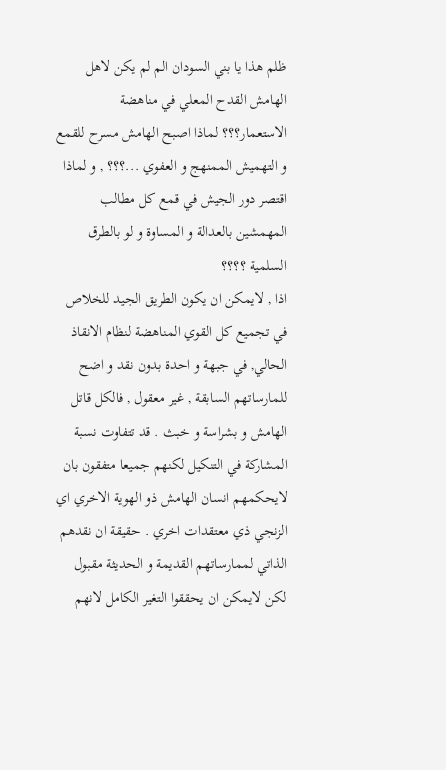ظلم هذا يا بني السودان الم لم يكن لاهل الهامش القدح المعلي في مناهضة الاستعمار؟؟؟ لماذا اصبح الهامش مسرح للقمع و التهميش الممنهج و العفوي ...؟؟؟ , و لماذا اقتصر دور الجيش في قمع كل مطالب المهمشين بالعدالة و المساوة و لو بالطرق السلمية ؟؟؟؟
اذا , لايمكن ان يكون الطريق الجيد للخلاص في تجميع كل القوي المناهضة لنظام الانقاذ الحالي, في جبهة و احدة بدون نقد و اضح للمارساتهم السابقة , غير معقول , فالكل قاتل الهامش و بشراسة و خبث . قد تتفاوت نسبة المشاركة في التنكيل لكنهم جميعا متفقون بان لايحكمهم انسان الهامش ذو الهوية الاخري اي الزنجي ذي معتقدات اخري . حقيقة ان نقدهم الذاتي لممارساتهم القديمة و الحديثة مقبول لكن لايمكن ان يحققوا التغير الكامل لانهم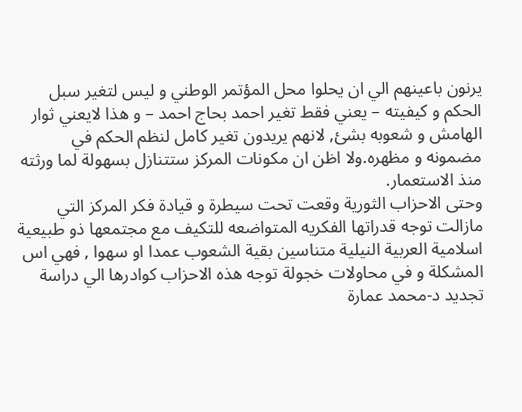يرنون باعينهم الي ان يحلوا محل المؤتمر الوطني و ليس لتغير سبل الحكم و كيفيته – يعني فقط تغير احمد بحاج احمد – و هذا لايعني ثوار الهامش و شعوبه بشئ, لانهم يريدون تغير كامل لنظم الحكم في مضمونه و مظهره.ولا اظن ان مكونات المركز ستتنازل بسهولة لما ورثته منذ الاستعمار.
وحتى الاحزاب الثورية وقعت تحت سيطرة و قيادة فكر المركز التي مازالت توجه قدراتها الفكريه المتواضعه للتكيف مع مجتمعها ذو طبيعية اسلامية العربية النيلية متناسين بقية الشعوب عمدا او سهوا , فهي اس المشكلة و في محاولات خجولة توجه هذه الاحزاب كوادرها الي دراسة تجديد د-محمد عمارة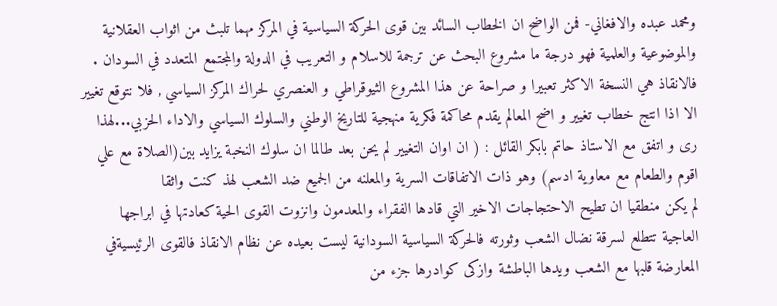ومحمد عبده والافغاني- فمن الواضح ان الخطاب السائد بين قوى الحركة السياسية في المركز مهما تلبث من اثواب العقلانية والموضوعية والعلمية فهو درجة ما مشروع البحث عن ترجمة للاسلام و التعريب في الدولة والمجتمع المتعدد في السودان . فالانقاذ هي النسخة الاكثر تعبيرا و صراحة عن هذا المشروع الثيوقراطي و العنصري لحراك المركز السياسي , فلا نتوقع تغيير الا اذا انتج خطاب تغيير و اضح المعالم يقدم محاكمة فكرية منهجية للتاريخ الوطني والسلوك السياسي والاداء الحزبي...لهذا رى و اتفق مع الاستاذ حاتم بابكر القائل : ( ان اوان التغيير لم يحن بعد طالما ان سلوك النخبة يزايد بين(الصلاة مع علي اقوم والطعام مع معاوية ادسم) وهو ذات الاتفاقات السرية والمعلنه من الجميع ضد الشعب لهذ كنت واثقا
لم يكن منطقيا ان تطيح الاحتجاجات الاخير التي قادها الفقراء والمعدمون وانزوت القوى الحية كعادتها في ابراجها العاجية تتطلع لسرقة نضال الشعب وثورته فالحركة السياسية السودانية ليست بعيده عن نظام الانقاذ فالقوى الرئيسيةفي المعارضة قلبها مع الشعب ويدها الباطشة وازكى كوادرها جزء من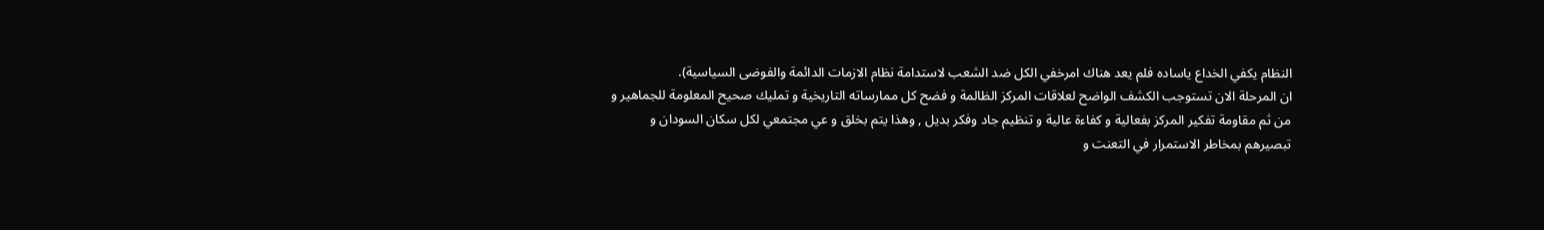النظام يكفي الخداع ياساده فلم يعد هناك امرخفي الكل ضد الشعب لاستدامة نظام الازمات الدائمة والفوضى السياسية).
ان المرحلة الان تستوجب الكشف الواضح لعلاقات المركز الظالمة و فضح كل ممارساته التاريخية و تمليك صحيح المعلومة للجماهير و من ثم مقاومة تفكير المركز بفعالية و كفاءة عالية و تنظيم جاد وفكر بديل , وهذا يتم بخلق و عي مجتمعي لكل سكان السودان و تبصيرهم بمخاطر الاستمرار في التعنت و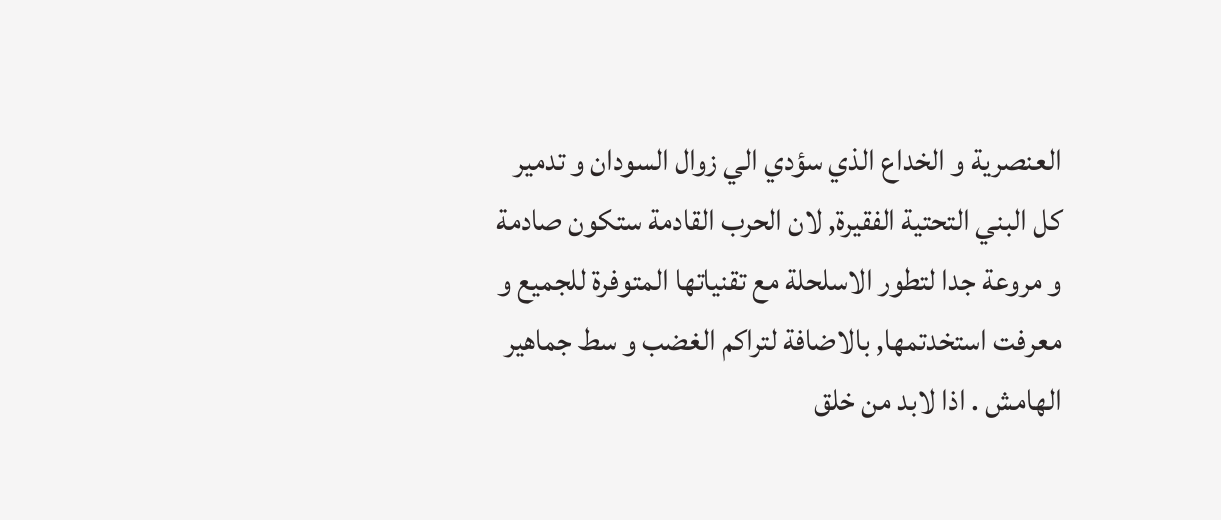العنصرية و الخداع الذي سؤدي الي زوال السودان و تدمير كل البني التحتية الفقيرة, لان الحرب القادمة ستكون صادمة و مروعة جدا لتطور الاسلحلة مع تقنياتها المتوفرة للجميع و معرفت استخدتمها, بالاضافة لتراكم الغضب و سط جماهير الهامش . اذا لابد من خلق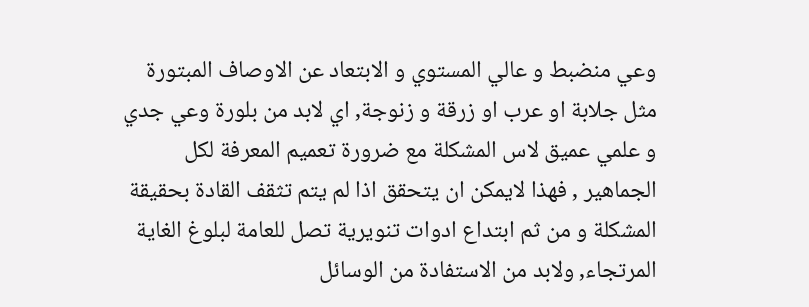وعي منضبط و عالي المستوي و الابتعاد عن الاوصاف المبتورة مثل جلابة او عرب او زرقة و زنوجة, اي لابد من بلورة وعي جدي و علمي عميق لاس المشكلة مع ضرورة تعميم المعرفة لكل الجماهير , فهذا لايمكن ان يتحقق اذا لم يتم تثقف القادة بحقيقة المشكلة و من ثم ابتداع ادوات تنويرية تصل للعامة لبلوغ الغاية المرتجاء, ولابد من الاستفادة من الوسائل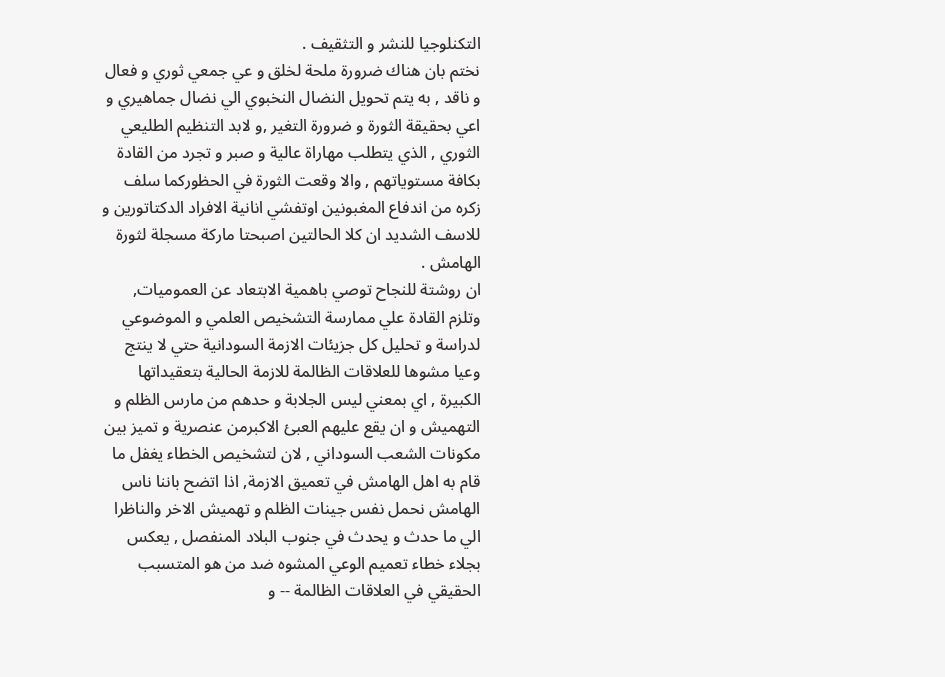التكنلوجيا للنشر و التثقيف .
نختم بان هناك ضرورة ملحة لخلق و عي جمعي ثوري و فعال و ناقد , به يتم تحويل النضال النخبوي الي نضال جماهيري و اعي بحقيقة الثورة و ضرورة التغير ,و لابد التنظيم الطليعي الثوري , الذي يتطلب مهاراة عالية و صبر و تجرد من القادة بكافة مستوياتهم , والا وقعت الثورة في الحظوركما سلف زكره من اندفاع المغبونين اوتفشي انانية الافراد الدكتاتورين و للاسف الشديد ان كلا الحالتين اصبحتا ماركة مسجلة لثورة الهامش .
ان روشتة للنجاح توصي باهمية الابتعاد عن العموميات, وتلزم القادة علي ممارسة التشخيص العلمي و الموضوعي لدراسة و تحليل كل جزيئات الازمة السودانية حتي لا ينتج وعيا مشوها للعلاقات الظالمة للازمة الحالية بتعقيداتها الكبيرة , اي بمعني ليس الجلابة و حدهم من مارس الظلم و التهميش و ان يقع عليهم العبئ الاكبرمن عنصرية و تميز بين مكونات الشعب السوداني , لان لتشخيص الخطاء يغفل ما قام به اهل الهامش في تعميق الازمة, اذا اتضح باننا ناس الهامش نحمل نفس جينات الظلم و تهميش الاخر والناظرا الي ما حدث و يحدث في جنوب البلاد المنفصل , يعكس بجلاء خطاء تعميم الوعي المشوه ضد من هو المتسبب الحقيقي في العلاقات الظالمة -- و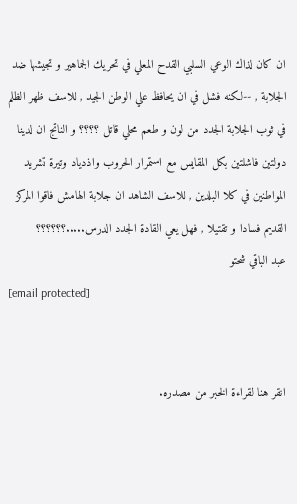ان كان لذاك الوعي السلبي القدح المعلي في تحريك الجماهير و تجيشها ضد الجلابة , --لكنه فشل في ان يحافظ علي الوطن الجيد , للاسف ظهر الظلم في ثوب الجلابة الجدد من لون و طعم محلي قاتل ؟؟؟؟ و الناتج ان لدينا دولتين فاشلتين بكل المقايس مع استمرار الحروب واذدياد وتيرة تشريد المواطنين في كلا البلدين , للاسف الشاهد ان جلابة الهامش فاقوا المركز القديم فسادا و تقتيلا , فهل يعي القادة الجدد الدرس.....؟؟؟؟؟؟
عبد الباقي شحتو
[email protected]


انقر هنا لقراءة الخبر من مصدره.